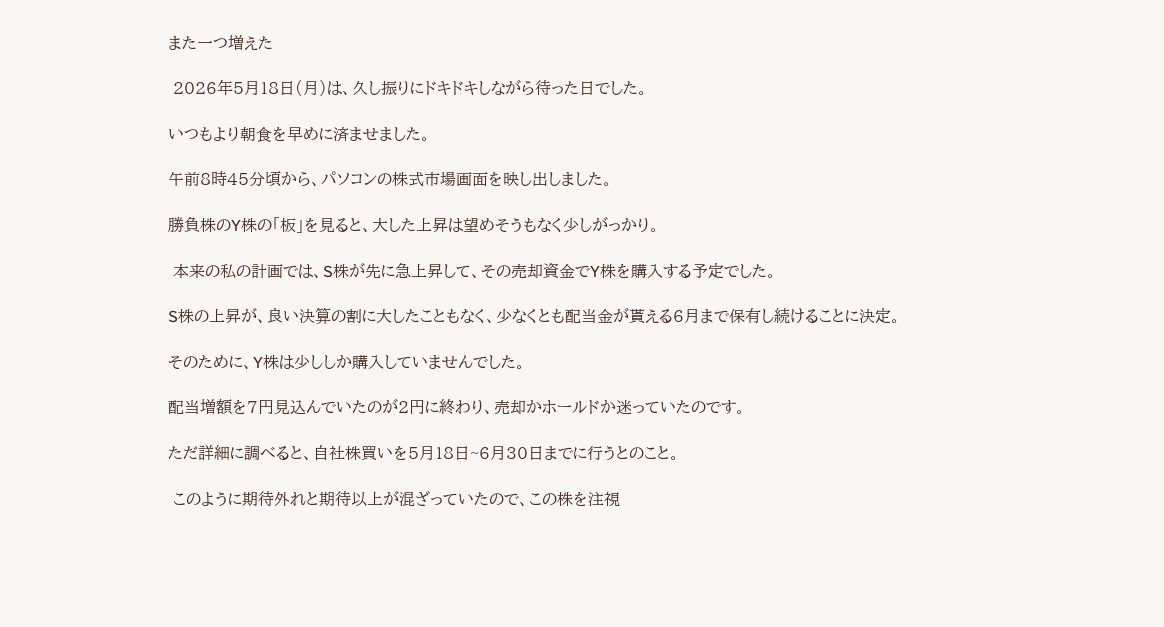また一つ増えた

 2026年5月18日(月)は、久し振りにドキドキしながら待った日でした。

いつもより朝食を早めに済ませました。

午前8時45分頃から、パソコンの株式市場画面を映し出しました。

勝負株のY株の「板」を見ると、大した上昇は望めそうもなく少しがっかり。

 本来の私の計画では、S株が先に急上昇して、その売却資金でY株を購入する予定でした。

S株の上昇が、良い決算の割に大したこともなく、少なくとも配当金が貰える6月まで保有し続けることに決定。

そのために、Y株は少ししか購入していませんでした。

配当増額を7円見込んでいたのが2円に終わり、売却かホールドか迷っていたのです。

ただ詳細に調べると、自社株買いを5月18日~6月30日までに行うとのこと。

 このように期待外れと期待以上が混ざっていたので、この株を注視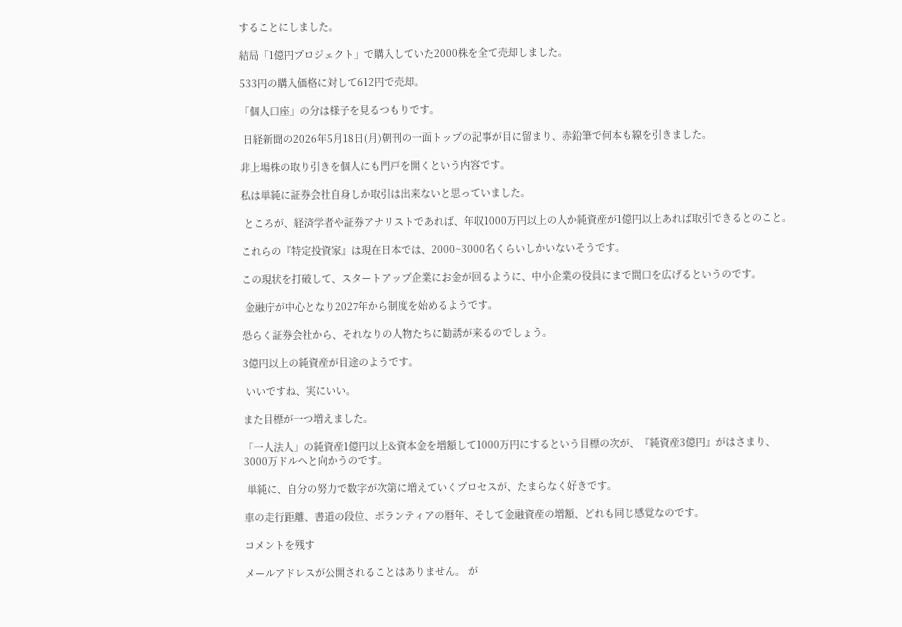することにしました。

結局「1億円プロジェクト」で購入していた2000株を全て売却しました。

533円の購入価格に対して612円で売却。

「個人口座」の分は様子を見るつもりです。

 日経新聞の2026年5月18日(月)朝刊の一面トップの記事が目に留まり、赤鉛筆で何本も線を引きました。

非上場株の取り引きを個人にも門戸を開くという内容です。

私は単純に証券会社自身しか取引は出来ないと思っていました。

 ところが、経済学者や証券アナリストであれば、年収1000万円以上の人か純資産が1億円以上あれば取引できるとのこと。

これらの『特定投資家』は現在日本では、2000~3000名くらいしかいないそうです。

この現状を打破して、スタートアップ企業にお金が回るように、中小企業の役員にまで間口を広げるというのです。

 金融庁が中心となり2027年から制度を始めるようです。

恐らく証券会社から、それなりの人物たちに勧誘が来るのでしょう。

3億円以上の純資産が目途のようです。

 いいですね、実にいい。

また目標が一つ増えました。

「一人法人」の純資産1億円以上&資本金を増額して1000万円にするという目標の次が、『純資産3億円』がはさまり、3000万ドルへと向かうのです。

 単純に、自分の努力で数字が次第に増えていくプロセスが、たまらなく好きです。

車の走行距離、書道の段位、ボランティアの暦年、そして金融資産の増額、どれも同じ感覚なのです。

コメントを残す

メールアドレスが公開されることはありません。 が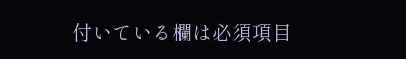付いている欄は必須項目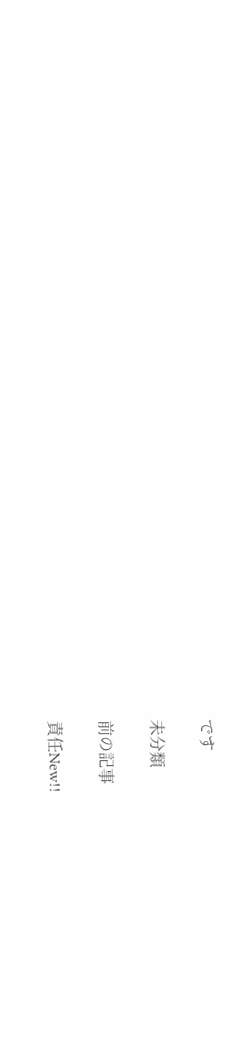です

未分類

前の記事

責任New!!